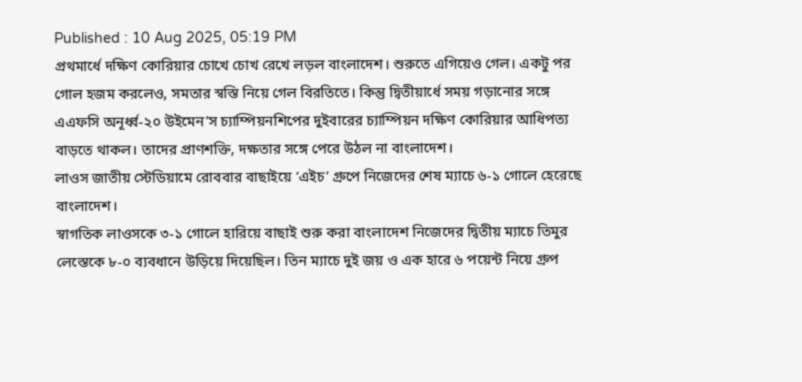Published : 10 Aug 2025, 05:19 PM
প্রথমার্ধে দক্ষিণ কোরিয়ার চোখে চোখ রেখে লড়ল বাংলাদেশ। শুরুতে এগিয়েও গেল। একটু পর গোল হজম করলেও, সমতার স্বস্তি নিয়ে গেল বিরতিতে। কিন্তু দ্বিতীয়ার্ধে সময় গড়ানোর সঙ্গে এএফসি অনূর্ধ্ব-২০ উইমেন’স চ্যাম্পিয়নশিপের দুইবারের চ্যাম্পিয়ন দক্ষিণ কোরিয়ার আধিপত্য বাড়তে থাকল। তাদের প্রাণশক্তি, দক্ষতার সঙ্গে পেরে উঠল না বাংলাদেশ।
লাওস জাতীয় স্টেডিয়ামে রোববার বাছাইয়ে ‘এইচ’ গ্রুপে নিজেদের শেষ ম্যাচে ৬-১ গোলে হেরেছে বাংলাদেশ।
স্বাগতিক লাওসকে ৩-১ গোলে হারিয়ে বাছাই শুরু করা বাংলাদেশ নিজেদের দ্বিতীয় ম্যাচে তিমুর লেস্তেকে ৮-০ ব্যবধানে উড়িয়ে দিয়েছিল। তিন ম্যাচে দুই জয় ও এক হারে ৬ পয়েন্ট নিয়ে গ্রুপ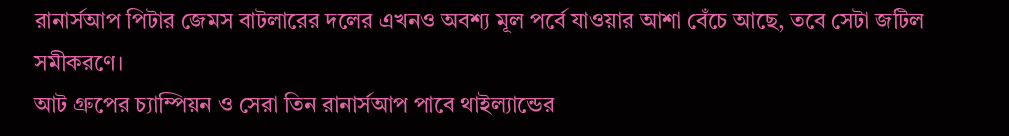রানার্সআপ পিটার জেমস বাটলারের দলের এখনও অবশ্য মূল পর্বে যাওয়ার আশা বেঁচে আছে, তবে সেটা জটিল সমীকরণে।
আট গ্রুপের চ্যাম্পিয়ন ও সেরা তিন রানার্সআপ পাবে থাইল্যান্ডের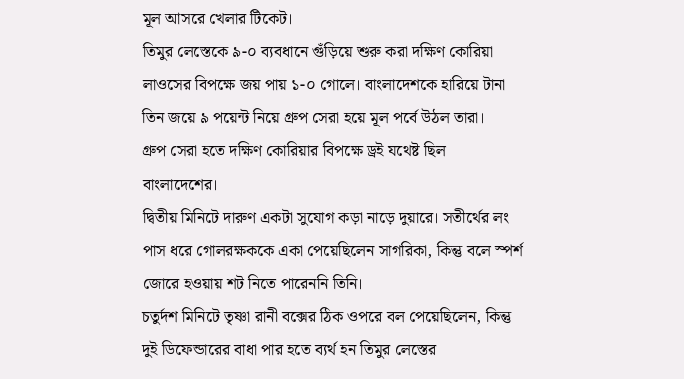মূল আসরে খেলার টিকেট।
তিমুর লেস্তেকে ৯-০ ব্যবধানে গুঁড়িয়ে শুরু করা দক্ষিণ কোরিয়া লাওসের বিপক্ষে জয় পায় ১-০ গোলে। বাংলাদেশকে হারিয়ে টানা তিন জয়ে ৯ পয়েন্ট নিয়ে গ্রুপ সেরা হয়ে মূল পর্বে উঠল তারা।
গ্রুপ সেরা হতে দক্ষিণ কোরিয়ার বিপক্ষে ড্রই যথেষ্ট ছিল বাংলাদেশের।
দ্বিতীয় মিনিটে দারুণ একটা সুযোগ কড়া নাড়ে দুয়ারে। সতীর্থের লং পাস ধরে গোলরক্ষককে একা পেয়েছিলেন সাগরিকা, কিন্তু বলে স্পর্শ জোরে হওয়ায় শট নিতে পারেননি তিনি।
চতুর্দশ মিনিটে তৃষ্ণা রানী বক্সের ঠিক ওপরে বল পেয়েছিলেন, কিন্তু দুই ডিফেন্ডারের বাধা পার হতে ব্যর্থ হন তিমুর লেস্তের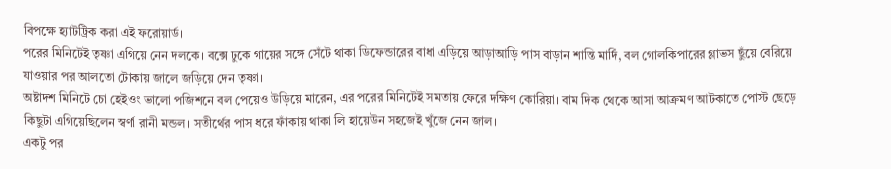বিপক্ষে হ্যাটট্রিক করা এই ফরোয়ার্ড।
পরের মিনিটেই তৃষ্ণা এগিয়ে নেন দলকে। বক্সে ঢুকে গায়ের সঙ্গে সেঁটে থাকা ডিফেন্ডারের বাধা এড়িয়ে আড়াআড়ি পাস বাড়ান শান্তি মার্দি, বল গোলকিপারের গ্লাভস ছুঁয়ে বেরিয়ে যাওয়ার পর আলতো টোকায় জালে জড়িয়ে দেন তৃষ্ণা।
অষ্টাদশ মিনিটে চো হেইওং ভালো পজিশনে বল পেয়েও উড়িয়ে মারেন, এর পরের মিনিটেই সমতায় ফেরে দক্ষিণ কোরিয়া। বাম দিক থেকে আসা আক্রমণ আটকাতে পোস্ট ছেড়ে কিছুটা এগিয়েছিলেন স্বর্ণা রানী মন্ডল। সতীর্থের পাস ধরে ফাঁকায় থাকা লি হায়েউন সহজেই খুঁজে নেন জাল।
একটু পর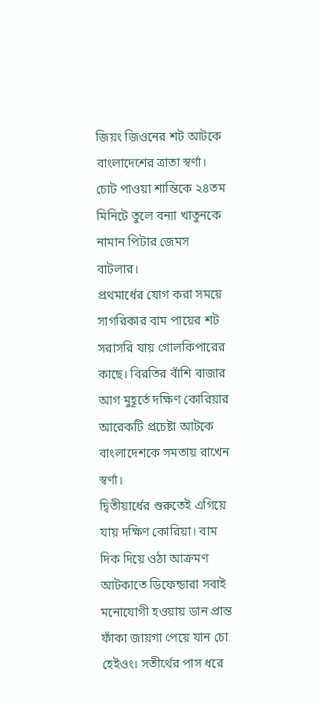জিয়ং জিওনের শট আটকে বাংলাদেশের ত্রাতা স্বর্ণা। চোট পাওয়া শান্তিকে ২৪তম মিনিটে তুলে বন্যা খাতুনকে নামান পিটার জেমস বাটলার।
প্রথমার্ধের যোগ করা সময়ে সাগরিকার বাম পায়ের শট সরাসরি যায় গোলকিপারের কাছে। বিরতির বাঁশি বাজার আগ মুহূর্তে দক্ষিণ কোরিয়ার আরেকটি প্রচেষ্টা আটকে বাংলাদেশকে সমতায় রাখেন স্বর্ণা।
দ্বিতীয়ার্ধের শুরুতেই এগিয়ে যায় দক্ষিণ কোরিয়া। বাম দিক দিয়ে ওঠা আক্রমণ আটকাতে ডিফেন্ডারা সবাই মনোযোগী হওয়ায় ডান প্রান্ত ফাঁকা জায়গা পেয়ে যান চো হেইওং। সতীর্থের পাস ধরে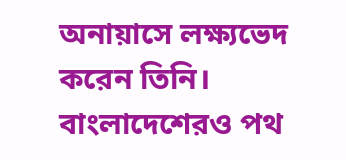অনায়াসে লক্ষ্যভেদ করেন তিনি। বাংলাদেশেরও পথ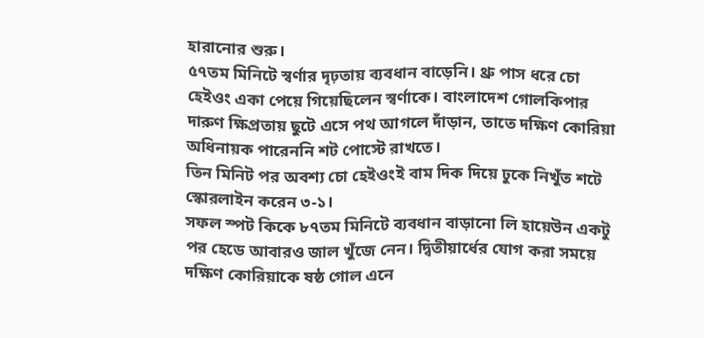হারানোর শুরু।
৫৭তম মিনিটে স্বর্ণার দৃঢ়তায় ব্যবধান বাড়েনি। থ্রু পাস ধরে চো হেইওং একা পেয়ে গিয়েছিলেন স্বর্ণাকে। বাংলাদেশ গোলকিপার দারুণ ক্ষিপ্রতায় ছুটে এসে পথ আগলে দাঁড়ান, তাতে দক্ষিণ কোরিয়া অধিনায়ক পারেননি শট পোস্টে রাখতে।
তিন মিনিট পর অবশ্য চো হেইওংই বাম দিক দিয়ে ঢুকে নিখুঁত শটে স্কোরলাইন করেন ৩-১।
সফল স্পট কিকে ৮৭তম মিনিটে ব্যবধান বাড়ানো লি হায়েউন একটু পর হেডে আবারও জাল খুঁজে নেন। দ্বিতীয়ার্ধের যোগ করা সময়ে দক্ষিণ কোরিয়াকে ষষ্ঠ গোল এনে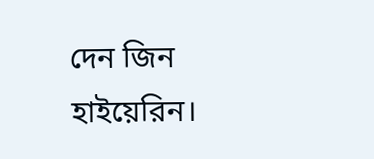দেন জিন হাইয়েরিন।